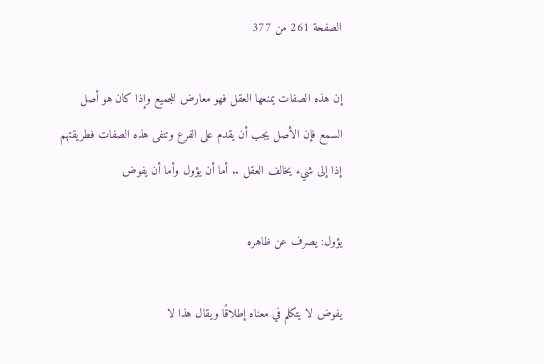الصفحة 261 من 377

إن هذه الصفات يمنعها العقل فهو معارض للجميع وإذا كان هو أصل السمع فإن الأصل يجب أن يقدم على الفرع وتنفى هذه الصفات فطريقتهم إذا إلى شيء يخالف العقل .. أما أن يؤول وأما أن يفوض

يؤول: يصرف عن ظاهره

يفوض لا يتكلم في معناه إطلاقًا ويقال هذا لا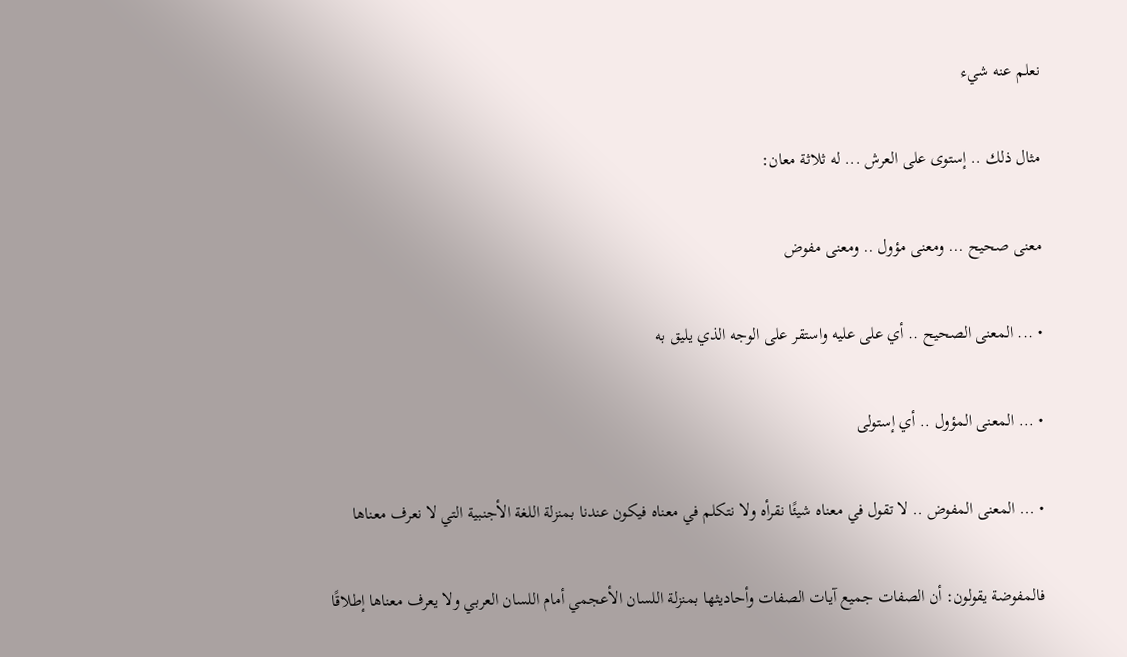نعلم عنه شيء

مثال ذلك .. إستوى على العرش ... له ثلاثة معان:

معنى صحيح ... ومعنى مؤول .. ومعنى مفوض

• ... المعنى الصحيح .. أي على عليه واستقر على الوجه الذي يليق به

• ... المعنى المؤول .. أي إستولى

• ... المعنى المفوض .. لا تقول في معناه شيئًا نقرأه ولا نتكلم في معناه فيكون عندنا بمنزلة اللغة الأجنبية التي لا نعرف معناها

فالمفوضة يقولون: أن الصفات جميع آيات الصفات وأحاديثها بمنزلة اللسان الأعجمي أمام اللسان العربي ولا يعرف معناها إطلاقًا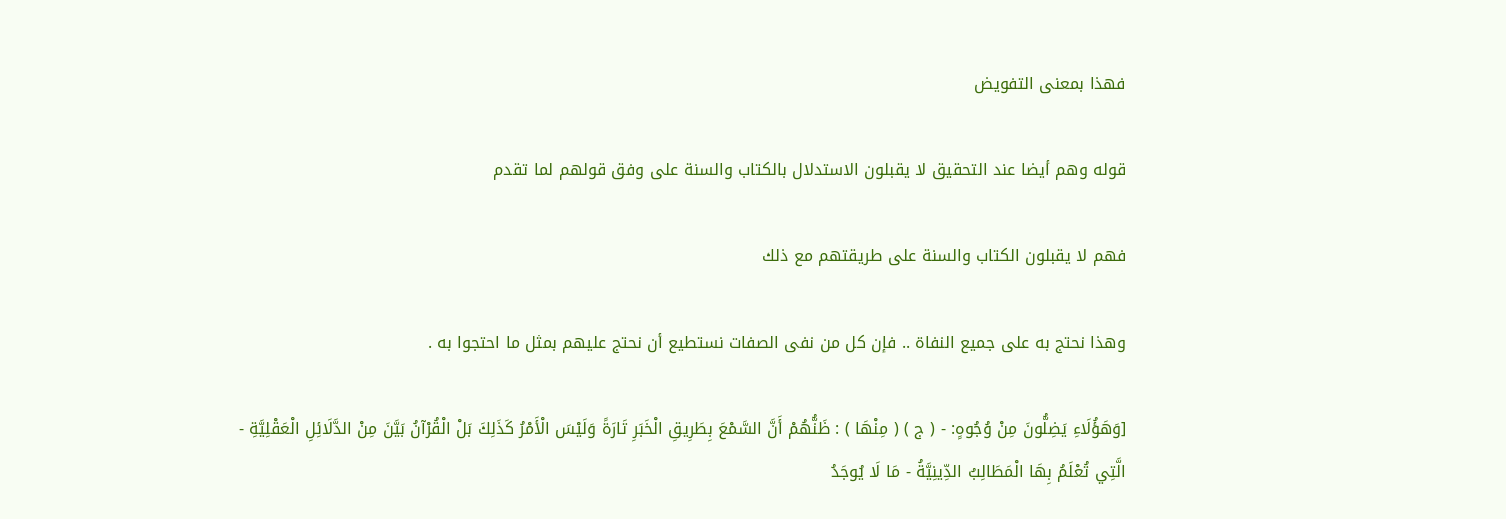فهذا بمعنى التفويض

قوله وهم أيضا عند التحقيق لا يقبلون الاستدلال بالكتاب والسنة على وفق قولهم لما تقدم

فهم لا يقبلون الكتاب والسنة على طريقتهم مع ذلك

وهذا نحتج به على جميع النفاة .. فإن كل من نفى الصفات نستطيع أن نحتج عليهم بمثل ما احتجوا به .

[وَهَؤُلَاءِ يَضِلُّونَ مِنْ وُجُوهٍ: - ( ج ) ( مِنْهَا ) : ظَنُّهُمْ أَنَّ السَّمْعَ بِطَرِيقِ الْخَبَرِ تَارَةً وَلَيْسَ الْأَمْرُ كَذَلِكَ بَلْ الْقُرْآنُ بَيَّنَ مِنْ الدَّلَائِلِ الْعَقْلِيَّةِ - الَّتِي تُعْلَمُ بِهَا الْمَطَالِبُ الدِّينِيَّةُ - مَا لَا يُوجَدُ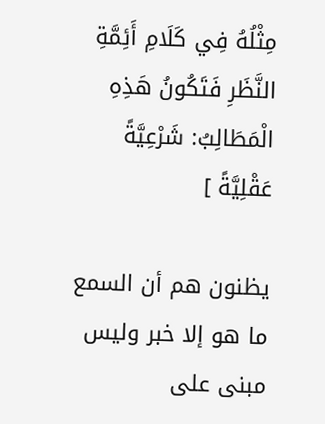مِثْلُهُ فِي كَلَامِ أَئِمَّةِ النَّظَرِ فَتَكُونُ هَذِهِ الْمَطَالِبُ: شَرْعِيَّةً عَقْلِيَّةً ]

يظنون هم أن السمع ما هو إلا خبر وليس مبنى على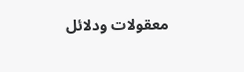معقولات ودلائل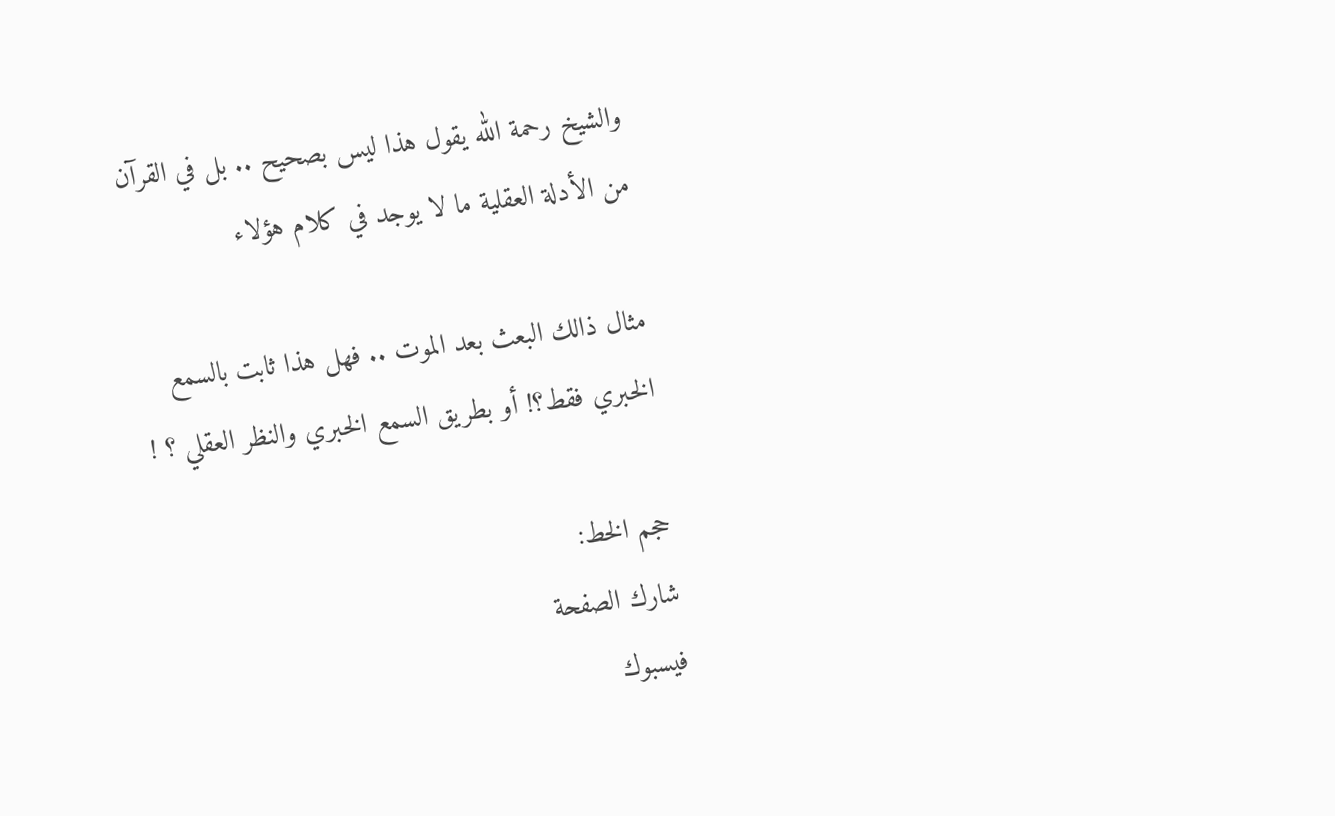والشيخ رحمة الله يقول هذا ليس بصحيح .. بل في القرآن من الأدلة العقلية ما لا يوجد في كلام هؤلاء

مثال ذالك البعث بعد الموت .. فهل هذا ثابت بالسمع الخبري فقط؟! أو بطريق السمع الخبري والنظر العقلي ؟ !

حجم الخط:
شارك الصفحة
فيسبوك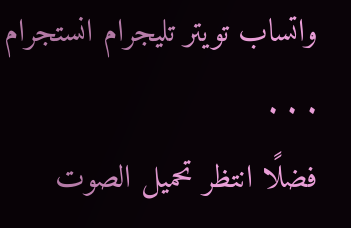واتساب تويتر تليجرام انستجرام
. . .
فضلًا انتظر تحميل الصوت